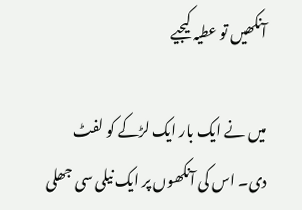آنکھیں تو عطیہ کیجیے

میں نے ایک بار ایک لڑکے کو لفٹ دی۔ اس کی آنکھوں پر ایک نیلی سی جھلی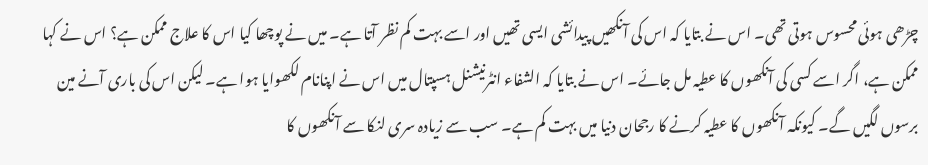چڑھی ہوئی محسوس ہوتی تھی۔ اس نے بتایا کہ اس کی آنکھیں پیدائشی ایسی تھیں اور اسے بہت کم نظر آتا ہے۔ میں نے پوچھا کیا اس کا علاج ممکن ہے؟ اس نے کہا ممکن ہے، اگر اسے کسی کی آنکھوں کا عطیہ مل جائے۔ اس نے بتایا کہ الشفاء انٹرنیشنل ہسپتال میں اس نے اپنانام لکھوایا ہوا ہے۔ لیکن اس کی باری آنے مین برسوں لگیں گے۔ کیونکہ آنکھوں کا عطیہ کرنے کا رجحان دنیا میں بہت کم ہے۔ سب سے زیادہ سری لنکا سے آنکھوں کا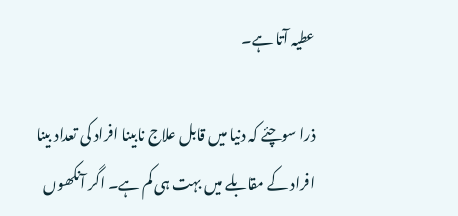عطیہ آتا ہے۔

ذرا سوچئے کہ دنیا میں قابل علاج نابینا افراد کی تعداد بینا افراد کے مقابلے میں بہت ہی کم ہے۔ اگر آنکھوں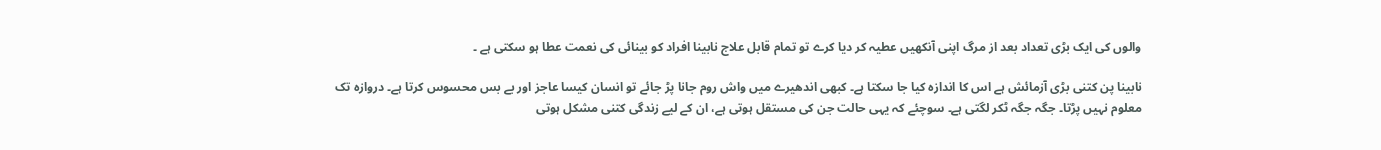والوں کی ایک بڑی تعداد بعد از مرگ اپنی آنکھیں عطیہ کر دیا کرے تو تمام قابل علاج نابینا افراد کو بینائی کی نعمت عطا ہو سکتی ہے ۔

نابینا پن کتنی بڑی آزمائش ہے اس کا اندازہ کیا جا سکتا ہے۔ کبھی اندھیرے میں واش روم جانا پڑ جائے تو انسان کیسا عاجز اور بے بس محسوس کرتا ہے۔ دروازہ تک معلوم نہیں پڑتا۔ جگہ جگہ ٹکر لگتی ہے۔ سوچئے کہ یہی حالت جن کی مستقل ہوتی ہے، ان کے لیے زندگی کتنی مشکل ہوتی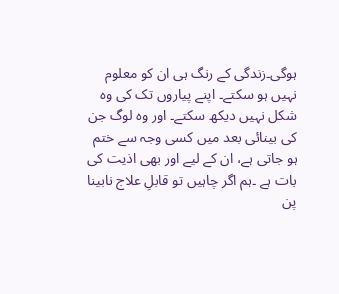ہوگی۔زندگی کے رنگ ہی ان کو معلوم نہیں ہو سکتے۔ اپنے پیاروں تک کی وہ شکل نہیں دیکھ سکتے۔ اور وہ لوگ جن کی بینائی بعد میں کسی وجہ سے ختم ہو جاتی ہے، ان کے لیے اور بھی اذیت کی بات ہے ۔ہم اگر چاہیں تو قابلِ علاج نابینا پن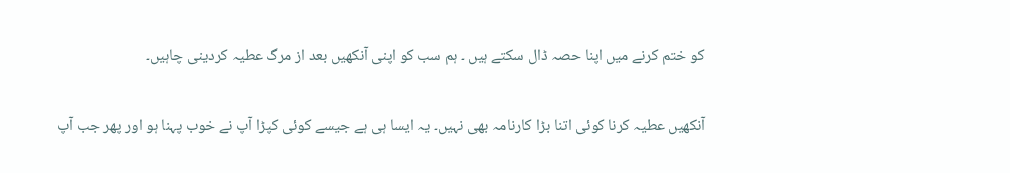کو ختم کرنے میں اپنا حصہ ڈال سکتے ہیں ۔ ہم سب کو اپنی آنکھیں بعد از مرگ عطیہ کردینی چاہیں۔

آنکھیں عطیہ کرنا کوئی اتنا بڑا کارنامہ بھی نہیں۔ یہ ایسا ہی ہے جیسے کوئی کپڑا آپ نے خوب پہنا ہو اور پھر جب آپ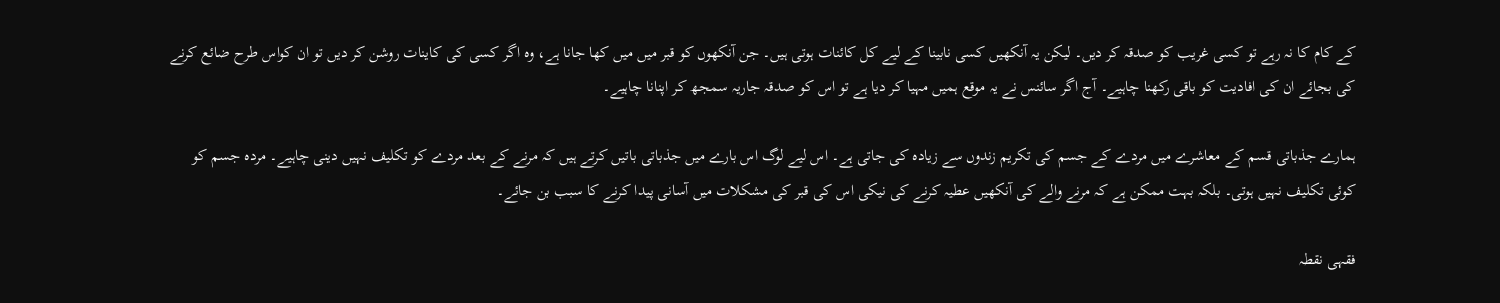کے کام کا نہ رہے تو کسی غریب کو صدقہ کر دیں۔ لیکن یہ آنکھیں کسی نابینا کے لیے کل کائنات ہوتی ہیں۔ جن آنکھوں کو قبر میں میں کھا جانا ہے، وہ اگر کسی کی کاینات روشن کر دیں تو ان کواس طرح ضائع کرنے کی بجائے ان کی افادیت کو باقی رکھنا چاہیے۔ آج اگر سائنس نے یہ موقع ہمیں مہیا کر دیا ہے تو اس کو صدقہ جاریہ سمجھ کر اپنانا چاہیے۔

ہمارے جذباتی قسم کے معاشرے میں مردے کے جسم کی تکریم زندوں سے زیادہ کی جاتی ہے۔ اس لیے لوگ اس بارے میں جذباتی باتیں کرتے ہیں کہ مرنے کے بعد مردے کو تکلیف نہیں دینی چاہیے۔ مردہ جسم کو کوئی تکلیف نہیں ہوتی۔ بلکہ بہت ممکن ہے کہ مرنے والے کی آنکھیں عطیہ کرنے کی نیکی اس کی قبر کی مشکلات میں آسانی پیدا کرنے کا سبب بن جائے۔

فقہی نقطہ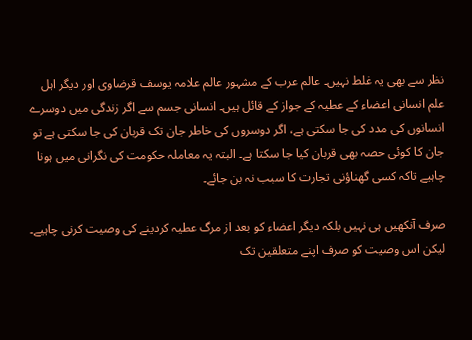نظر سے بھی یہ غلط نہیں۔ عالم عرب کے مشہور عالم علامہ یوسف قرضاوی اور دیگر اہل علم انسانی اعضاء کے عطیہ کے جواز کے قائل ہیں۔ انسانی جسم سے اگر زندگی میں دوسرے انسانوں کی مدد کی جا سکتی ہے، اگر دوسروں کی خاطر جان تک قربان کی جا سکتی ہے تو جان کا کوئی حصہ بھی قربان کیا جا سکتا ہے۔ البتہ یہ معاملہ حکومت کی نگرانی میں ہونا چاہیے تاکہ کسی گھناؤنی تجارت کا سبب نہ بن جائے۔

صرف آنکھیں ہی نہیں بلکہ دیگر اعضاء کو بعد از مرگ عطیہ کردینے کی وصیت کرنی چاہیے۔ لیکن اس وصیت کو صرف اپنے متعلقین تک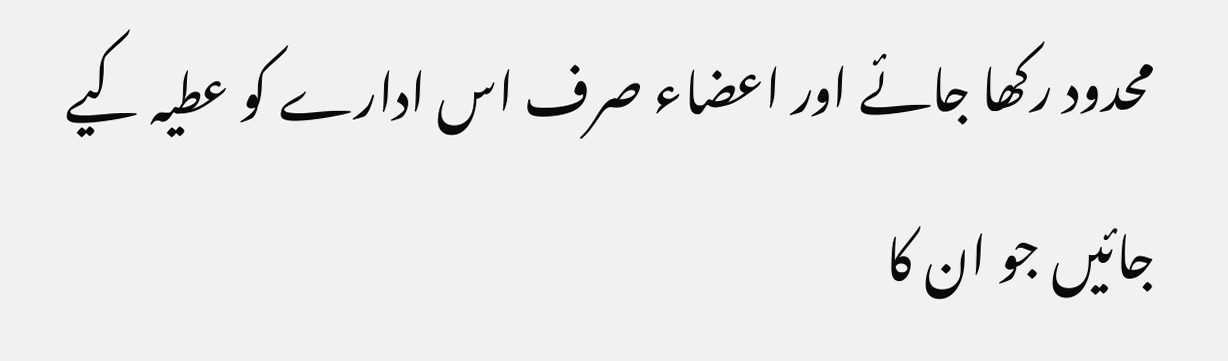محدود رکھا جائے اور اعضاء صرف اس ادارے کو عطیہ کیے جائیں جو ان کا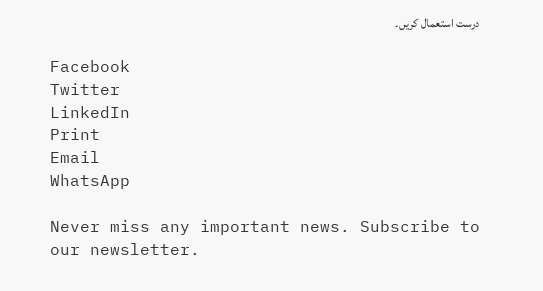درست استعمال کریں۔

Facebook
Twitter
LinkedIn
Print
Email
WhatsApp

Never miss any important news. Subscribe to our newsletter.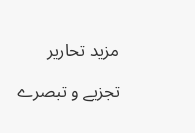مزید تحاریر

تجزیے و تبصرے